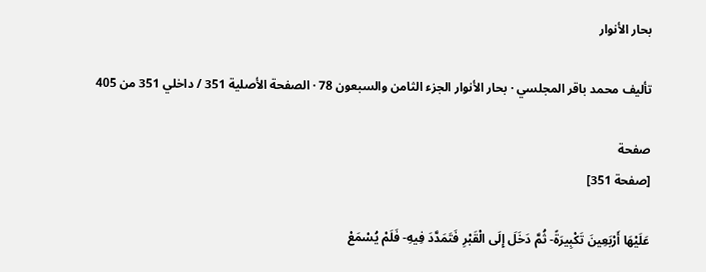بحار الأنوار

تأليف محمد باقر المجلسي · بحار الأنوار الجزء الثامن والسبعون 78 · الصفحة الأصلية 351 / داخلي 351 من 405

صفحة
[صفحة 351]

عَلَيْهَا أَرْبَعِينَ تَكْبِيرَةً- ثُمَّ دَخَلَ إِلَى الْقَبْرِ فَتَمَدَّدَ فِيهِ- فَلَمْ يُسْمَعْ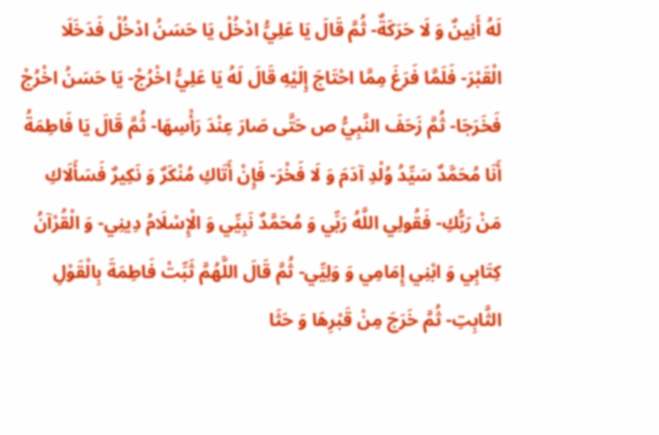لَهُ أَنِينٌ وَ لَا حَرَكَةٌ- ثُمَّ قَالَ يَا عَلِيُّ ادْخُلْ يَا حَسَنُ ادْخُلْ فَدَخَلَا الْقَبْرَ- فَلَمَّا فَرَغَ مِمَّا احْتَاجَ إِلَيْهِ قَالَ لَهُ يَا عَلِيُّ اخْرُجْ- يَا حَسَنُ اخْرُجْ فَخَرَجَا- ثُمَّ زَحَفَ النَّبِيُّ ص حَتَّى صَارَ عِنْدَ رَأْسِهَا- ثُمَّ قَالَ يَا فَاطِمَةُ أَنَا مُحَمَّدٌ سَيِّدُ وُلْدِ آدَمَ وَ لَا فَخْرَ- فَإِنْ أَتَاكِ مُنْكَرٌ وَ نَكِيرٌ فَسَأَلَاكِ مَنْ رَبُّكِ- فَقُولِي اللَّهُ رَبِّي وَ مُحَمَّدٌ نَبِيِّي وَ الْإِسْلَامُ دِينِي- وَ الْقُرْآنُ كِتَابِي وَ ابْنِي إِمَامِي وَ وَلِيِّي- ثُمَّ قَالَ اللَّهُمَّ ثَبِّتْ فَاطِمَةَ بِالْقَوْلِ الثَّابِتِ- ثُمَّ خَرَجَ مِنْ قَبْرِهَا وَ حَثَا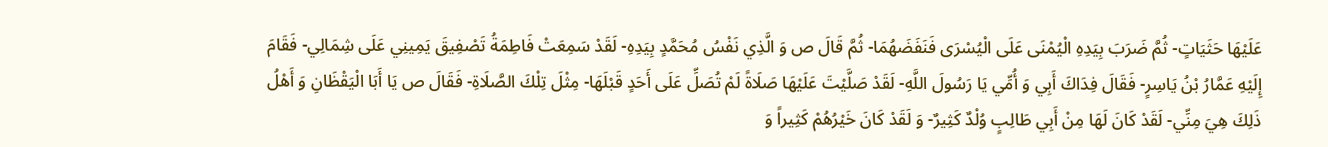عَلَيْهَا حَثَيَاتٍ- ثُمَّ ضَرَبَ بِيَدِهِ الْيُمْنَى عَلَى الْيُسْرَى فَنَفَضَهُمَا- ثُمَّ قَالَ ص وَ الَّذِي نَفْسُ مُحَمَّدٍ بِيَدِهِ- لَقَدْ سَمِعَتْ فَاطِمَةُ تَصْفِيقَ يَمِينِي عَلَى شِمَالِي- فَقَامَ إِلَيْهِ عَمَّارُ بْنُ يَاسِرٍ- فَقَالَ فِدَاكَ أَبِي وَ أُمِّي يَا رَسُولَ اللَّهِ- لَقَدْ صَلَّيْتَ عَلَيْهَا صَلَاةً لَمْ تُصَلِّ عَلَى أَحَدٍ قَبْلَهَا- مِثْلَ تِلْكَ الصَّلَاةِ- فَقَالَ ص يَا أَبَا الْيَقْظَانِ وَ أَهْلُ ذَلِكَ هِيَ مِنِّي- لَقَدْ كَانَ لَهَا مِنْ أَبِي طَالِبٍ وُلْدٌ كَثِيرٌ- وَ لَقَدْ كَانَ خَيْرُهُمْ كَثِيراً وَ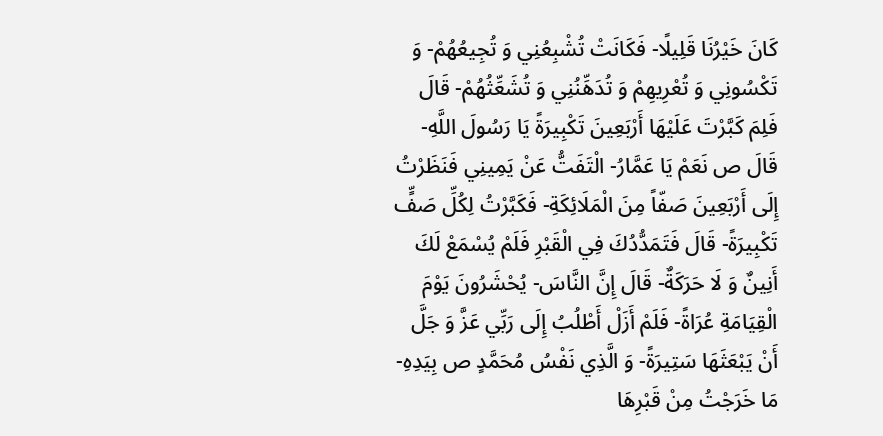كَانَ خَيْرُنَا قَلِيلًا- فَكَانَتْ تُشْبِعُنِي وَ تُجِيعُهُمْ- وَ تَكْسُونِي وَ تُعْرِيهِمْ وَ تُدَهِّنُنِي وَ تُشَعِّثُهُمْ- قَالَ فَلِمَ كَبَّرْتَ عَلَيْهَا أَرْبَعِينَ تَكْبِيرَةً يَا رَسُولَ اللَّهِ- قَالَ ص نَعَمْ يَا عَمَّارُ- الْتَفَتُّ عَنْ يَمِينِي فَنَظَرْتُ إِلَى أَرْبَعِينَ صَفّاً مِنَ الْمَلَائِكَةِ- فَكَبَّرْتُ لِكُلِّ صَفٍّ تَكْبِيرَةً- قَالَ فَتَمَدُّدُكَ فِي الْقَبْرِ فَلَمْ يُسْمَعْ لَكَ أَنِينٌ وَ لَا حَرَكَةٌ- قَالَ إِنَّ النَّاسَ- يُحْشَرُونَ يَوْمَ الْقِيَامَةِ عُرَاةً- فَلَمْ أَزَلْ أَطْلُبُ إِلَى رَبِّي عَزَّ وَ جَلَّ أَنْ يَبْعَثَهَا سَتِيرَةً- وَ الَّذِي نَفْسُ مُحَمَّدٍ ص بِيَدِهِ- مَا خَرَجْتُ مِنْ قَبْرِهَا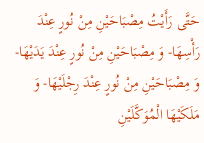حَتَّى رَأَيْتُ مِصْبَاحَيْنِ مِنْ نُورٍ عِنْدَ رَأْسِهَا- وَ مِصْبَاحَيْنِ مِنْ نُورٍ عِنْدَ يَدَيْهَا- وَ مِصْبَاحَيْنِ مِنْ نُورٍ عِنْدَ رِجْلَيْهَا- وَ مَلَكَيْهَا الْمُوَكَّلَيْنِ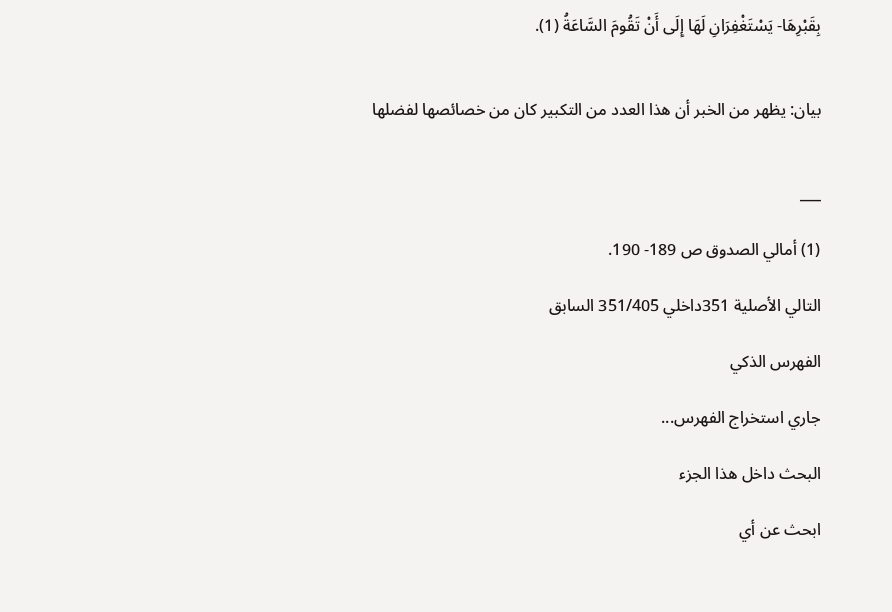بِقَبْرِهَا- يَسْتَغْفِرَانِ لَهَا إِلَى أَنْ تَقُومَ السَّاعَةُ (1).


بيان: يظهر من الخبر أن هذا العدد من التكبير كان من خصائصها لفضلها


___

(1) أمالي الصدوق ص 189- 190.

التالي الأصلية 351داخلي 351/405 السابق

الفهرس الذكي

جاري استخراج الفهرس...

البحث داخل هذا الجزء

ابحث عن أي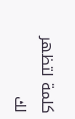كلمة لتظهر لك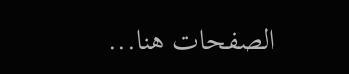الصفحات هنا...